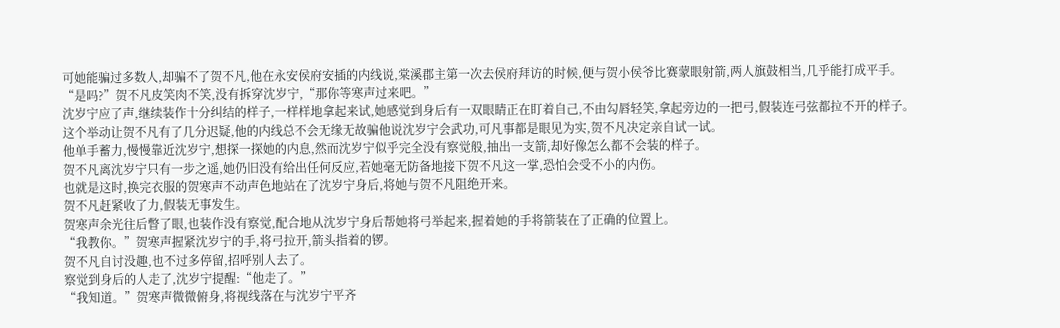可她能骗过多数人,却骗不了贺不凡,他在永安侯府安插的内线说,棠溪郡主第一次去侯府拜访的时候,便与贺小侯爷比赛蒙眼射箭,两人旗鼓相当,几乎能打成平手。
“是吗?”贺不凡皮笑肉不笑,没有拆穿沈岁宁,“那你等寒声过来吧。”
沈岁宁应了声,继续装作十分纠结的样子,一样样地拿起来试,她感觉到身后有一双眼睛正在盯着自己,不由勾唇轻笑,拿起旁边的一把弓,假装连弓弦都拉不开的样子。
这个举动让贺不凡有了几分迟疑,他的内线总不会无缘无故骗他说沈岁宁会武功,可凡事都是眼见为实,贺不凡决定亲自试一试。
他单手蓄力,慢慢靠近沈岁宁,想探一探她的内息,然而沈岁宁似乎完全没有察觉般,抽出一支箭,却好像怎么都不会装的样子。
贺不凡离沈岁宁只有一步之遥,她仍旧没有给出任何反应,若她毫无防备地接下贺不凡这一掌,恐怕会受不小的内伤。
也就是这时,换完衣服的贺寒声不动声色地站在了沈岁宁身后,将她与贺不凡阻绝开来。
贺不凡赶紧收了力,假装无事发生。
贺寒声余光往后瞥了眼,也装作没有察觉,配合地从沈岁宁身后帮她将弓举起来,握着她的手将箭装在了正确的位置上。
“我教你。”贺寒声握紧沈岁宁的手,将弓拉开,箭头指着的锣。
贺不凡自讨没趣,也不过多停留,招呼别人去了。
察觉到身后的人走了,沈岁宁提醒:“他走了。”
“我知道。”贺寒声微微俯身,将视线落在与沈岁宁平齐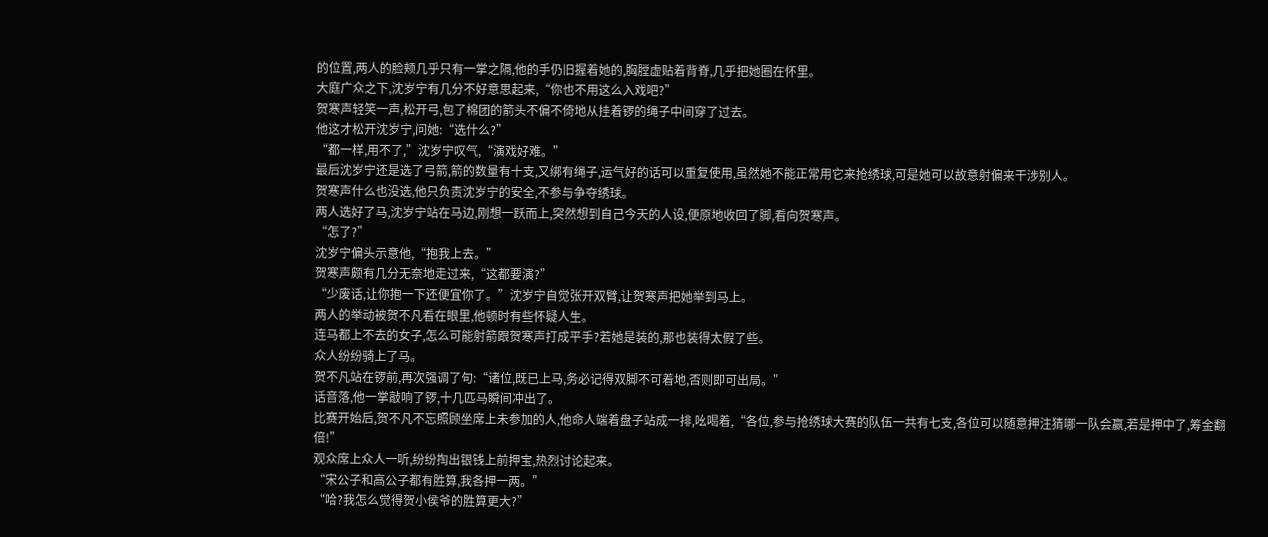的位置,两人的脸颊几乎只有一掌之隔,他的手仍旧握着她的,胸膛虚贴着背脊,几乎把她圈在怀里。
大庭广众之下,沈岁宁有几分不好意思起来,“你也不用这么入戏吧?”
贺寒声轻笑一声,松开弓,包了棉团的箭头不偏不倚地从挂着锣的绳子中间穿了过去。
他这才松开沈岁宁,问她:“选什么?”
“都一样,用不了,”沈岁宁叹气,“演戏好难。”
最后沈岁宁还是选了弓箭,箭的数量有十支,又绑有绳子,运气好的话可以重复使用,虽然她不能正常用它来抢绣球,可是她可以故意射偏来干涉别人。
贺寒声什么也没选,他只负责沈岁宁的安全,不参与争夺绣球。
两人选好了马,沈岁宁站在马边,刚想一跃而上,突然想到自己今天的人设,便原地收回了脚,看向贺寒声。
“怎了?”
沈岁宁偏头示意他,“抱我上去。”
贺寒声颇有几分无奈地走过来,“这都要演?”
“少废话,让你抱一下还便宜你了。”沈岁宁自觉张开双臂,让贺寒声把她举到马上。
两人的举动被贺不凡看在眼里,他顿时有些怀疑人生。
连马都上不去的女子,怎么可能射箭跟贺寒声打成平手?若她是装的,那也装得太假了些。
众人纷纷骑上了马。
贺不凡站在锣前,再次强调了句:“诸位,既已上马,务必记得双脚不可着地,否则即可出局。”
话音落,他一掌敲响了锣,十几匹马瞬间冲出了。
比赛开始后,贺不凡不忘照顾坐席上未参加的人,他命人端着盘子站成一排,吆喝着,“各位,参与抢绣球大赛的队伍一共有七支,各位可以随意押注猜哪一队会赢,若是押中了,筹金翻倍!”
观众席上众人一听,纷纷掏出银钱上前押宝,热烈讨论起来。
“宋公子和高公子都有胜算,我各押一两。”
“哈?我怎么觉得贺小侯爷的胜算更大?”